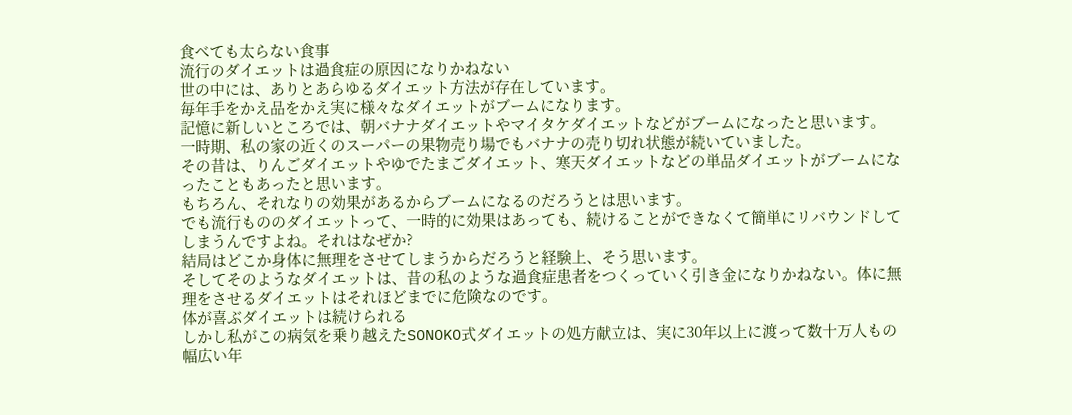食べても太らない食事
流行のダイエットは過食症の原因になりかねない
世の中には、ありとあらゆるダイエット方法が存在しています。
毎年手をかえ品をかえ実に様々なダイエットがブームになります。
記憶に新しいところでは、朝バナナダイエットやマイタケダイエットなどがブームになったと思います。
一時期、私の家の近くのスーパーの果物売り場でもバナナの売り切れ状態が続いていました。
その昔は、りんごダイエットやゆでたまごダイエット、寒天ダイエットなどの単品ダイエットがブームになったこともあったと思います。
もちろん、それなりの効果があるからブームになるのだろうとは思います。
でも流行もののダイエットって、一時的に効果はあっても、続けることができなくて簡単にリバウンドしてしまうんですよね。それはなぜか?
結局はどこか身体に無理をさせてしまうからだろうと経験上、そう思います。
そしてそのようなダイエットは、昔の私のような過食症患者をつくっていく引き金になりかねない。体に無理をさせるダイエットはそれほどまでに危険なのです。
体が喜ぶダイエットは続けられる
しかし私がこの病気を乗り越えたSONOKO式ダイエットの処方献立は、実に30年以上に渡って数十万人もの幅広い年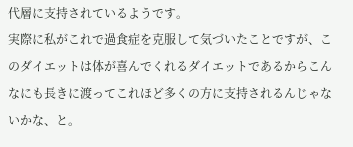代層に支持されているようです。
実際に私がこれで過食症を克服して気づいたことですが、このダイエットは体が喜んでくれるダイエットであるからこんなにも長きに渡ってこれほど多くの方に支持されるんじゃないかな、と。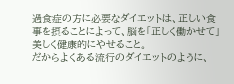過食症の方に必要なダイエットは、正しい食事を摂ることによって、脳を「正しく働かせて」美しく健康的にやせること。
だからよくある流行のダイエットのように、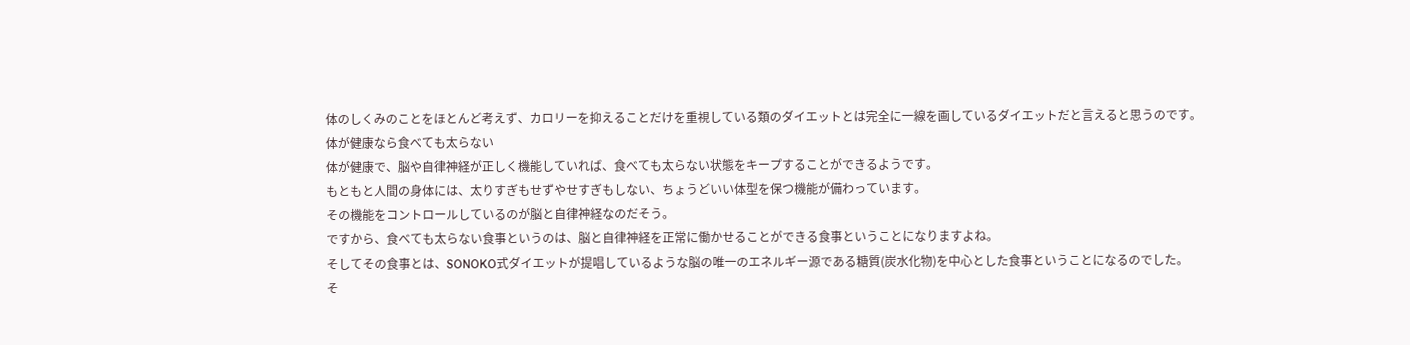体のしくみのことをほとんど考えず、カロリーを抑えることだけを重視している類のダイエットとは完全に一線を画しているダイエットだと言えると思うのです。
体が健康なら食べても太らない
体が健康で、脳や自律神経が正しく機能していれば、食べても太らない状態をキープすることができるようです。
もともと人間の身体には、太りすぎもせずやせすぎもしない、ちょうどいい体型を保つ機能が備わっています。
その機能をコントロールしているのが脳と自律神経なのだそう。
ですから、食べても太らない食事というのは、脳と自律神経を正常に働かせることができる食事ということになりますよね。
そしてその食事とは、SONOKO式ダイエットが提唱しているような脳の唯一のエネルギー源である糖質(炭水化物)を中心とした食事ということになるのでした。
そ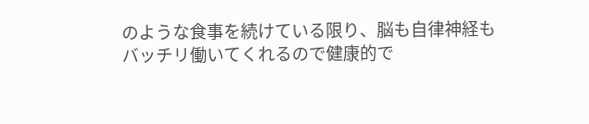のような食事を続けている限り、脳も自律神経もバッチリ働いてくれるので健康的で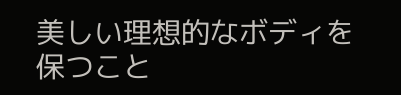美しい理想的なボディを保つこと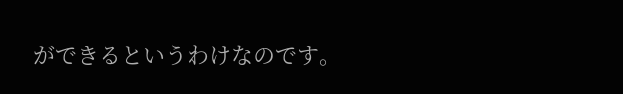ができるというわけなのです。